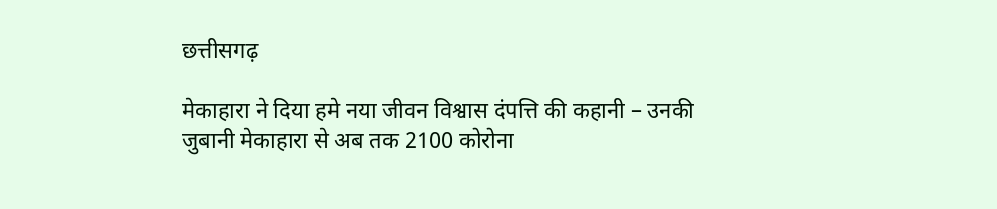छत्तीसगढ़

मेकाहारा ने दिया हमे नया जीवन विश्वास दंपत्ति की कहानी – उनकी जुबानी मेकाहारा से अब तक 2100 कोरोना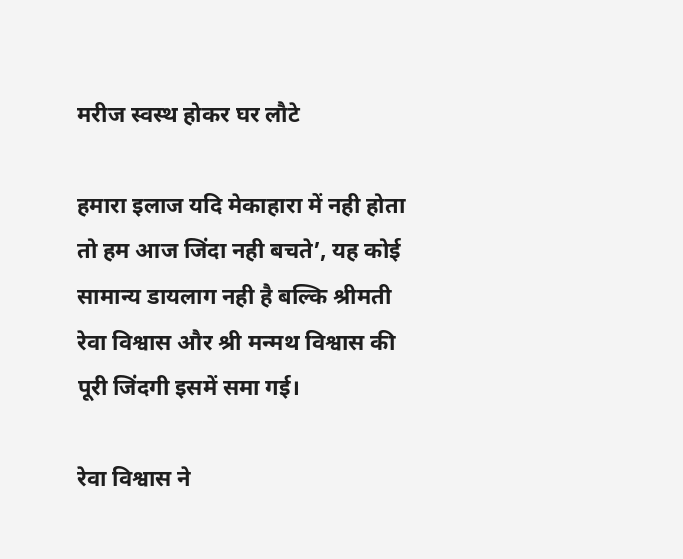मरीज स्वस्थ होकर घर लौटे

हमारा इलाज यदि मेकाहारा में नही होता तो हम आज जिंदा नही बचते’, यह कोई सामान्य डायलाग नही है बल्कि श्रीमती रेवा विश्वास और श्री मन्मथ विश्वास की पूरी जिंदगी इसमें समा गई।

रेवा विश्वास ने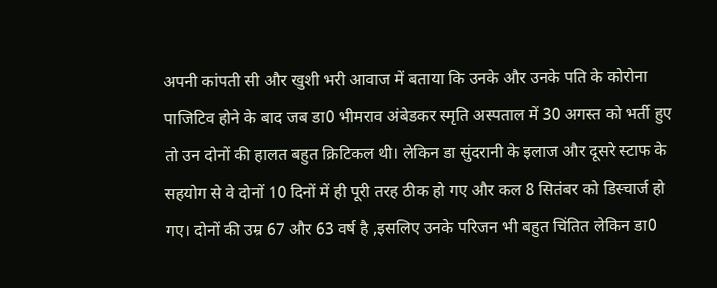अपनी कांपती सी और खुशी भरी आवाज में बताया कि उनके और उनके पति के कोरोना पाजिटिव होने के बाद जब डा0 भीमराव अंबेडकर स्मृति अस्पताल में 30 अगस्त को भर्ती हुए तो उन दोनों की हालत बहुत क्रिटिकल थी। लेकिन डा सुंदरानी के इलाज और दूसरे स्टाफ के सहयोग से वे दोनों 10 दिनों में ही पूरी तरह ठीक हो गए और कल 8 सितंबर को डिस्चार्ज हो गए। दोनों की उम्र 67 और 63 वर्ष है ,इसलिए उनके परिजन भी बहुत चिंतित लेकिन डा0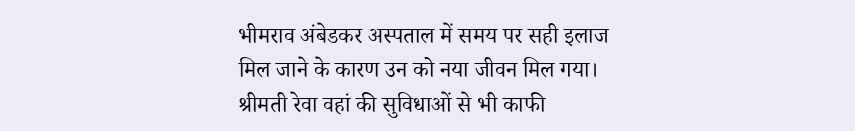भीमराव अंबेडकर अस्पताल में समय पर सही इलाज मिल जाने के कारण उन को नया जीवन मिल गया। श्रीमती रेवा वहां की सुविधाओं से भी काफी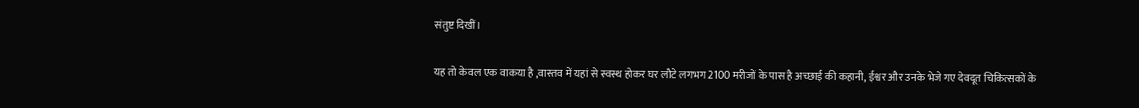संतुष्ट दिखीं।

यह तो केवल एक वाकया है ,वास्तव में यहां से स्वस्थ होकर घर लौटे लगभग 2100 मरीजों के पास है अच्छाई की कहानी, ईश्वर और उनके भेजे गए देवदूत चिकित्सकों के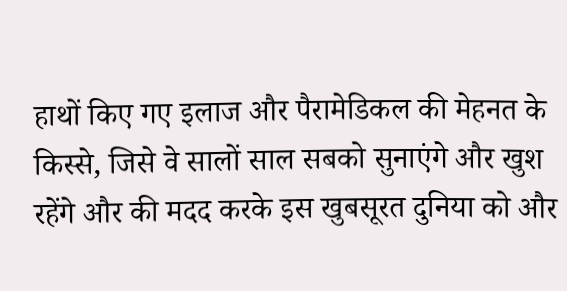हाथों किए गए इलाज और पैरामेडिकल की मेहनत के किस्से, जिसे वे सालों साल सबको सुनाएंगे और खुश रहेंगे और की मदद करके इस खुबसूरत दुनिया को और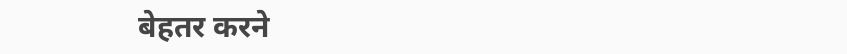बेहतर करने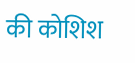की कोशिश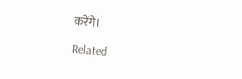करेंगे।

Related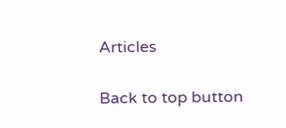Articles

Back to top button